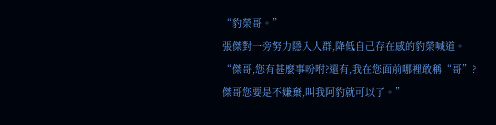“豹榮哥。”
張傑對一旁努力隱入人群,降低自己存在感的豹榮喊道。
“傑哥,您有甚麼事吩咐?還有,我在您面前哪裡敢稱“哥”?
傑哥您要是不嫌棄,叫我阿豹就可以了。”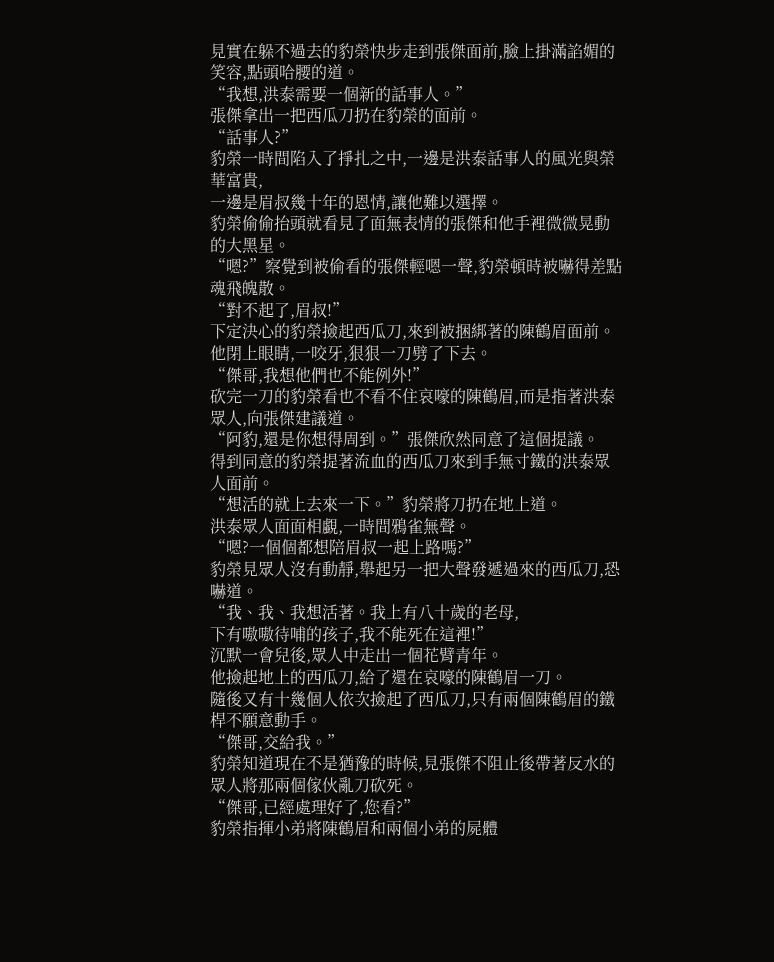見實在躲不過去的豹榮快步走到張傑面前,臉上掛滿諂媚的笑容,點頭哈腰的道。
“我想,洪泰需要一個新的話事人。”
張傑拿出一把西瓜刀扔在豹榮的面前。
“話事人?”
豹榮一時間陷入了掙扎之中,一邊是洪泰話事人的風光與榮華富貴,
一邊是眉叔幾十年的恩情,讓他難以選擇。
豹榮偷偷抬頭就看見了面無表情的張傑和他手裡微微晃動的大黑星。
“嗯?”察覺到被偷看的張傑輕嗯一聲,豹榮頓時被嚇得差點魂飛魄散。
“對不起了,眉叔!”
下定決心的豹榮撿起西瓜刀,來到被捆綁著的陳鶴眉面前。
他閉上眼睛,一咬牙,狠狠一刀劈了下去。
“傑哥,我想他們也不能例外!”
砍完一刀的豹榮看也不看不住哀嚎的陳鶴眉,而是指著洪泰眾人,向張傑建議道。
“阿豹,還是你想得周到。”張傑欣然同意了這個提議。
得到同意的豹榮提著流血的西瓜刀來到手無寸鐵的洪泰眾人面前。
“想活的就上去來一下。”豹榮將刀扔在地上道。
洪泰眾人面面相覷,一時間鴉雀無聲。
“嗯?一個個都想陪眉叔一起上路嗎?”
豹榮見眾人沒有動靜,舉起另一把大聲發遞過來的西瓜刀,恐嚇道。
“我、我、我想活著。我上有八十歲的老母,
下有嗷嗷待哺的孩子,我不能死在這裡!”
沉默一會兒後,眾人中走出一個花臂青年。
他撿起地上的西瓜刀,給了還在哀嚎的陳鶴眉一刀。
隨後又有十幾個人依次撿起了西瓜刀,只有兩個陳鶴眉的鐵桿不願意動手。
“傑哥,交給我。”
豹榮知道現在不是猶豫的時候,見張傑不阻止後帶著反水的眾人將那兩個傢伙亂刀砍死。
“傑哥,已經處理好了,您看?”
豹榮指揮小弟將陳鶴眉和兩個小弟的屍體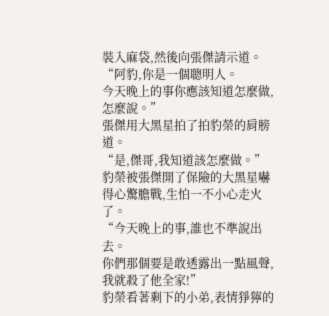裝入麻袋,然後向張傑請示道。
“阿豹,你是一個聰明人。
今天晚上的事你應該知道怎麼做,怎麼說。”
張傑用大黑星拍了拍豹榮的肩膀道。
“是,傑哥,我知道該怎麼做。”
豹榮被張傑開了保險的大黑星嚇得心驚膽戰,生怕一不小心走火了。
“今天晚上的事,誰也不準說出去。
你們那個要是敢透露出一點風聲,我就殺了他全家!”
豹榮看著剩下的小弟,表情猙獰的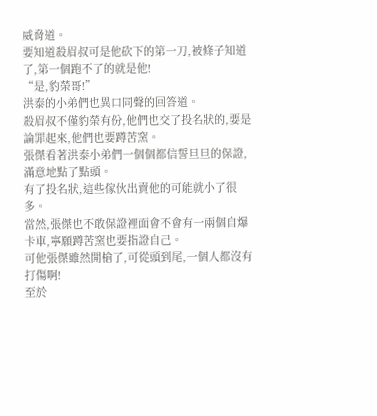威脅道。
要知道殺眉叔可是他砍下的第一刀,被條子知道了,第一個跑不了的就是他!
“是,豹榮哥!”
洪泰的小弟們也異口同聲的回答道。
殺眉叔不僅豹榮有份,他們也交了投名狀的,要是論罪起來,他們也要蹲苦窯。
張傑看著洪泰小弟們一個個都信誓旦旦的保證,滿意地點了點頭。
有了投名狀,這些傢伙出賣他的可能就小了很多。
當然,張傑也不敢保證裡面會不會有一兩個自爆卡車,寧願蹲苦窯也要指證自己。
可他張傑雖然開槍了,可從頭到尾,一個人都沒有打傷啊!
至於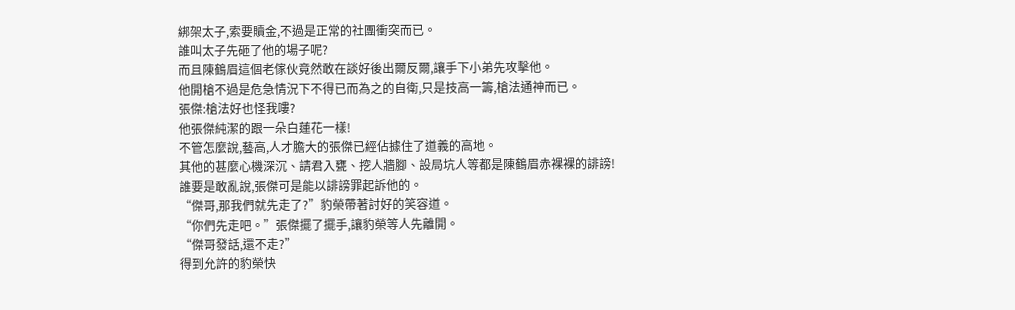綁架太子,索要贖金,不過是正常的社團衝突而已。
誰叫太子先砸了他的場子呢?
而且陳鶴眉這個老傢伙竟然敢在談好後出爾反爾,讓手下小弟先攻擊他。
他開槍不過是危急情況下不得已而為之的自衛,只是技高一籌,槍法通神而已。
張傑:槍法好也怪我嘍?
他張傑純潔的跟一朵白蓮花一樣!
不管怎麼說,藝高,人才膽大的張傑已經佔據住了道義的高地。
其他的甚麼心機深沉、請君入甕、挖人牆腳、設局坑人等都是陳鶴眉赤裸裸的誹謗!
誰要是敢亂說,張傑可是能以誹謗罪起訴他的。
“傑哥,那我們就先走了?”豹榮帶著討好的笑容道。
“你們先走吧。”張傑擺了擺手,讓豹榮等人先離開。
“傑哥發話,還不走?”
得到允許的豹榮快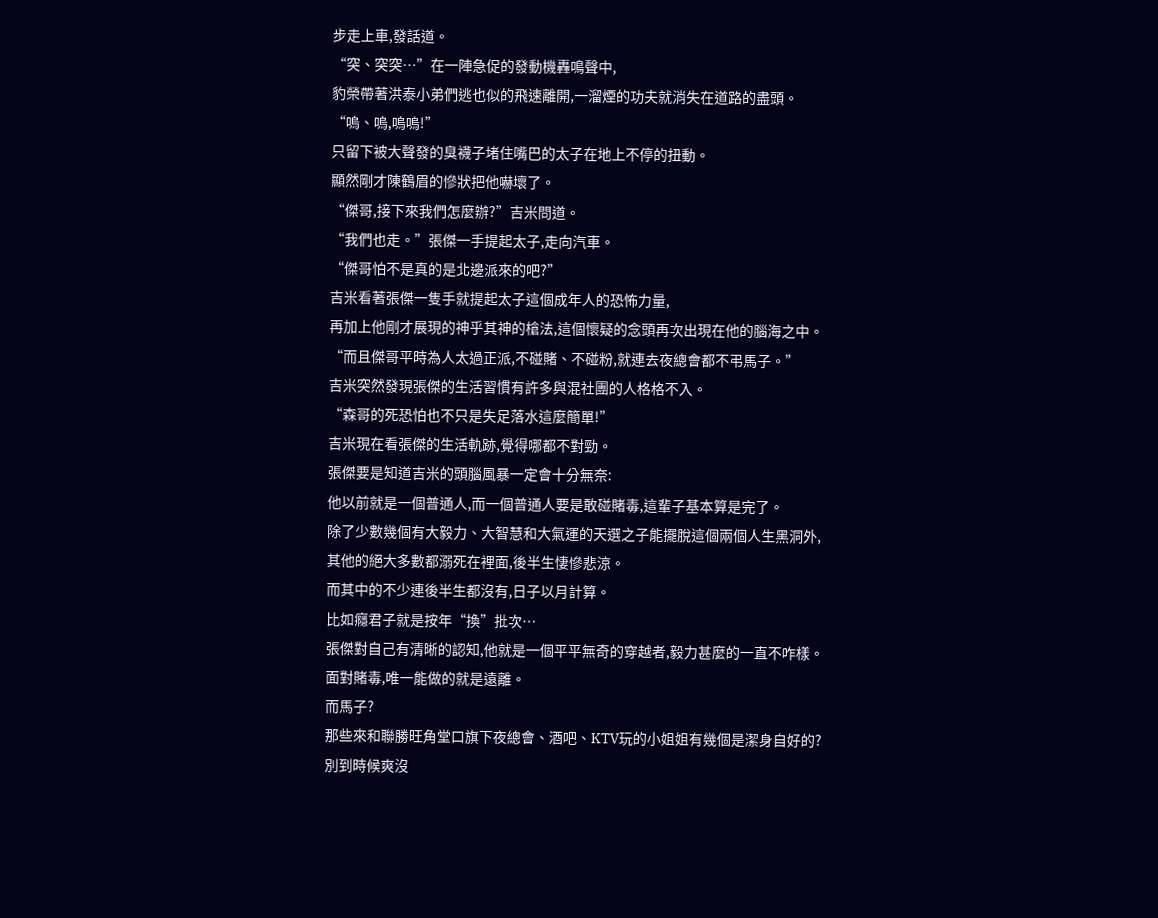步走上車,發話道。
“突、突突…”在一陣急促的發動機轟鳴聲中,
豹榮帶著洪泰小弟們逃也似的飛速離開,一溜煙的功夫就消失在道路的盡頭。
“嗚、嗚,嗚嗚!”
只留下被大聲發的臭襪子堵住嘴巴的太子在地上不停的扭動。
顯然剛才陳鶴眉的慘狀把他嚇壞了。
“傑哥,接下來我們怎麼辦?”吉米問道。
“我們也走。”張傑一手提起太子,走向汽車。
“傑哥怕不是真的是北邊派來的吧?”
吉米看著張傑一隻手就提起太子這個成年人的恐怖力量,
再加上他剛才展現的神乎其神的槍法,這個懷疑的念頭再次出現在他的腦海之中。
“而且傑哥平時為人太過正派,不碰賭、不碰粉,就連去夜總會都不弔馬子。”
吉米突然發現張傑的生活習慣有許多與混社團的人格格不入。
“森哥的死恐怕也不只是失足落水這麼簡單!”
吉米現在看張傑的生活軌跡,覺得哪都不對勁。
張傑要是知道吉米的頭腦風暴一定會十分無奈:
他以前就是一個普通人,而一個普通人要是敢碰賭毒,這輩子基本算是完了。
除了少數幾個有大毅力、大智慧和大氣運的天選之子能擺脫這個兩個人生黑洞外,
其他的絕大多數都溺死在裡面,後半生悽慘悲涼。
而其中的不少連後半生都沒有,日子以月計算。
比如癮君子就是按年“換”批次…
張傑對自己有清晰的認知,他就是一個平平無奇的穿越者,毅力甚麼的一直不咋樣。
面對賭毒,唯一能做的就是遠離。
而馬子?
那些來和聯勝旺角堂口旗下夜總會、酒吧、KTV玩的小姐姐有幾個是潔身自好的?
別到時候爽沒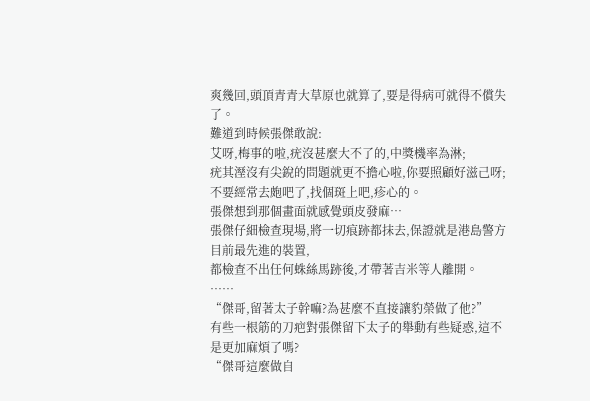爽幾回,頭頂青青大草原也就算了,要是得病可就得不償失了。
難道到時候張傑敢說:
艾呀,梅事的啦,疣沒甚麼大不了的,中獎機率為淋;
疣其溼沒有尖銳的問題就更不擔心啦,你要照顧好滋己呀;
不要經常去皰吧了,找個斑上吧,疹心的。
張傑想到那個畫面就感覺頭皮發麻…
張傑仔細檢查現場,將一切痕跡都抹去,保證就是港島警方目前最先進的裝置,
都檢查不出任何蛛絲馬跡後,才帶著吉米等人離開。
……
“傑哥,留著太子幹嘛?為甚麼不直接讓豹榮做了他?”
有些一根筋的刀疤對張傑留下太子的舉動有些疑惑,這不是更加麻煩了嗎?
“傑哥這麼做自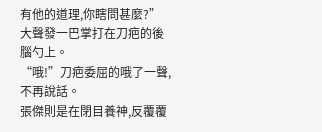有他的道理,你瞎問甚麼?”
大聲發一巴掌打在刀疤的後腦勺上。
“哦!”刀疤委屈的哦了一聲,不再說話。
張傑則是在閉目養神,反覆覆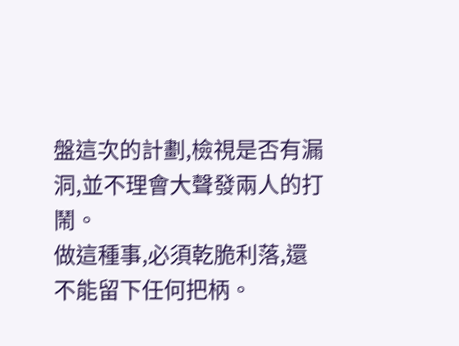盤這次的計劃,檢視是否有漏洞,並不理會大聲發兩人的打鬧。
做這種事,必須乾脆利落,還不能留下任何把柄。